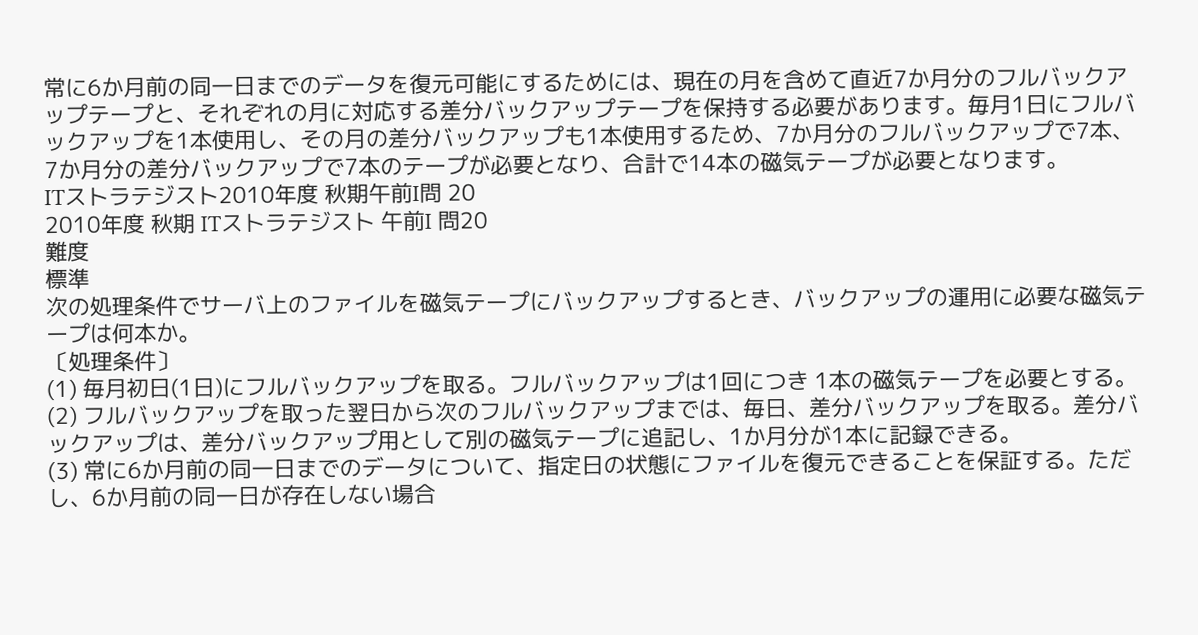常に6か月前の同一日までのデータを復元可能にするためには、現在の月を含めて直近7か月分のフルバックアップテープと、それぞれの月に対応する差分バックアップテープを保持する必要があります。毎月1日にフルバックアップを1本使用し、その月の差分バックアップも1本使用するため、7か月分のフルバックアップで7本、7か月分の差分バックアップで7本のテープが必要となり、合計で14本の磁気テープが必要となります。
ITストラテジスト2010年度 秋期午前I問 20
2010年度 秋期 ITストラテジスト 午前I 問20
難度
標準
次の処理条件でサーバ上のファイルを磁気テープにバックアップするとき、バックアップの運用に必要な磁気テープは何本か。
〔処理条件〕
(1) 毎月初日(1日)にフルバックアップを取る。フルバックアップは1回につき 1本の磁気テープを必要とする。
(2) フルバックアップを取った翌日から次のフルバックアップまでは、毎日、差分バックアップを取る。差分バックアップは、差分バックアップ用として別の磁気テープに追記し、1か月分が1本に記録できる。
(3) 常に6か月前の同一日までのデータについて、指定日の状態にファイルを復元できることを保証する。ただし、6か月前の同一日が存在しない場合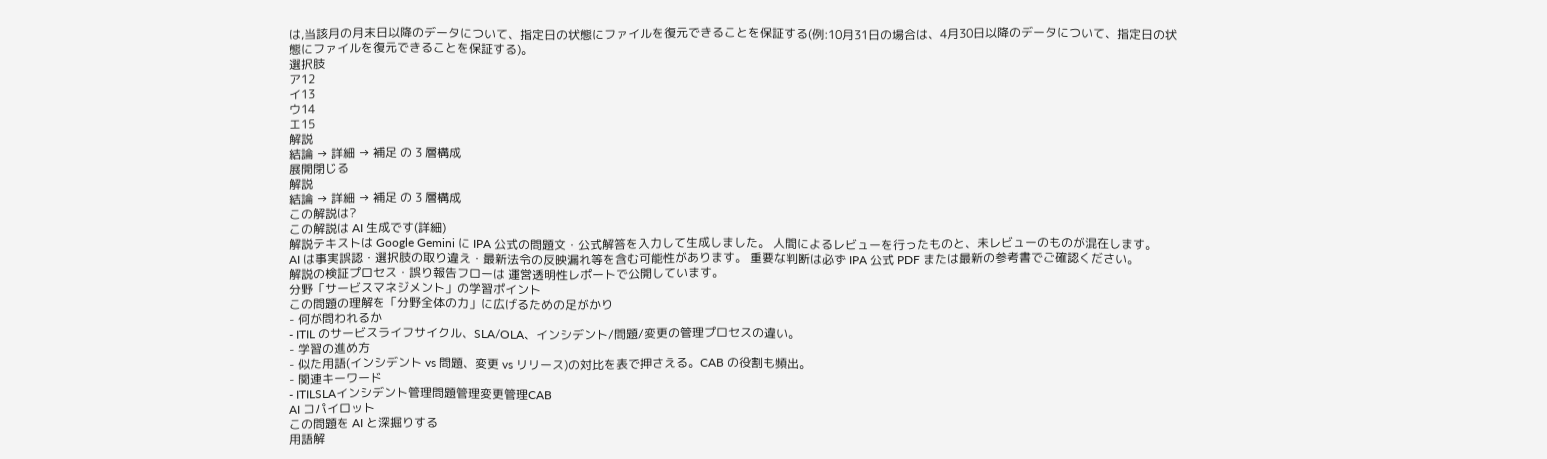は,当該月の月末日以降のデータについて、指定日の状態にファイルを復元できることを保証する(例:10月31日の場合は、4月30日以降のデータについて、指定日の状態にファイルを復元できることを保証する)。
選択肢
ア12
イ13
ウ14
エ15
解説
結論 → 詳細 → 補足 の 3 層構成
展開閉じる
解説
結論 → 詳細 → 補足 の 3 層構成
この解説は?
この解説は AI 生成です(詳細)
解説テキストは Google Gemini に IPA 公式の問題文・公式解答を入力して生成しました。 人間によるレビューを行ったものと、未レビューのものが混在します。
AI は事実誤認・選択肢の取り違え・最新法令の反映漏れ等を含む可能性があります。 重要な判断は必ず IPA 公式 PDF または最新の参考書でご確認ください。
解説の検証プロセス・誤り報告フローは 運営透明性レポートで公開しています。
分野「サービスマネジメント」の学習ポイント
この問題の理解を「分野全体の力」に広げるための足がかり
- 何が問われるか
- ITIL のサービスライフサイクル、SLA/OLA、インシデント/問題/変更の管理プロセスの違い。
- 学習の進め方
- 似た用語(インシデント vs 問題、変更 vs リリース)の対比を表で押さえる。CAB の役割も頻出。
- 関連キーワード
- ITILSLAインシデント管理問題管理変更管理CAB
AI コパイロット
この問題を AI と深掘りする
用語解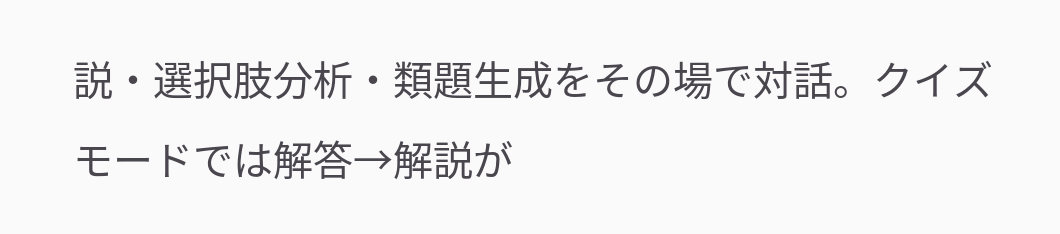説・選択肢分析・類題生成をその場で対話。クイズモードでは解答→解説が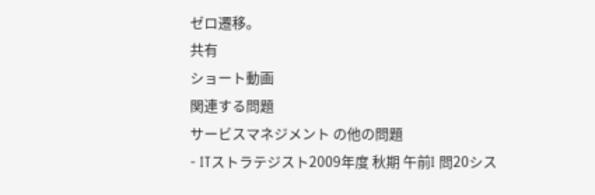ゼロ遷移。
共有
ショート動画
関連する問題
サービスマネジメント の他の問題
- ITストラテジスト2009年度 秋期 午前I 問20シス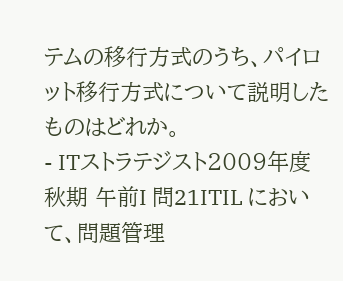テムの移行方式のうち、パイロット移行方式について説明したものはどれか。
- ITストラテジスト2009年度 秋期 午前I 問21ITIL において、問題管理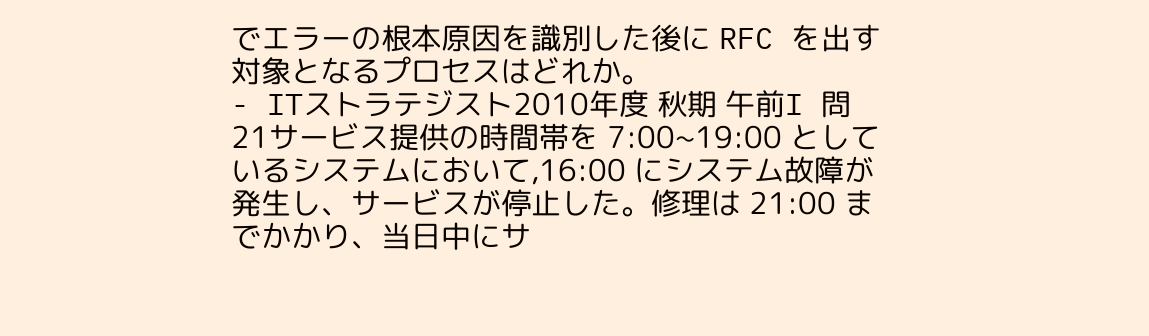でエラーの根本原因を識別した後に RFC を出す対象となるプロセスはどれか。
- ITストラテジスト2010年度 秋期 午前I 問21サービス提供の時間帯を 7:00~19:00 としているシステムにおいて,16:00 にシステム故障が発生し、サービスが停止した。修理は 21:00 までかかり、当日中にサ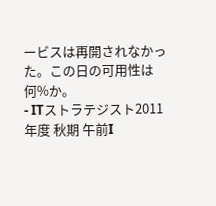ービスは再開されなかった。この日の可用性は何%か。
- ITストラテジスト2011年度 秋期 午前I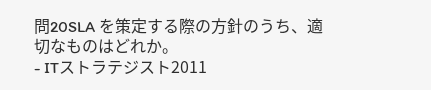問20SLA を策定する際の方針のうち、適切なものはどれか。
- ITストラテジスト2011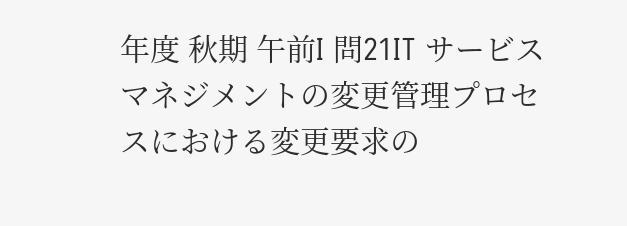年度 秋期 午前I 問21IT サービスマネジメントの変更管理プロセスにおける変更要求の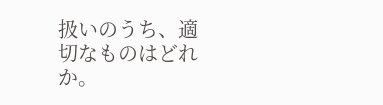扱いのうち、適切なものはどれか。